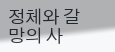정체와 갈망의 사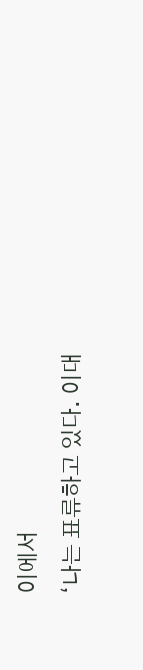이에서
‘나는 표류하고 있다. 이대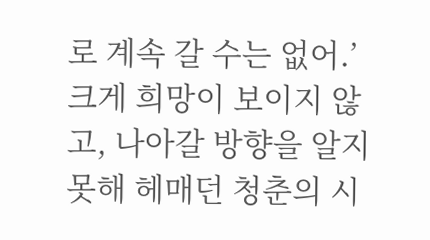로 계속 갈 수는 없어.’
크게 희망이 보이지 않고, 나아갈 방향을 알지 못해 헤매던 청춘의 시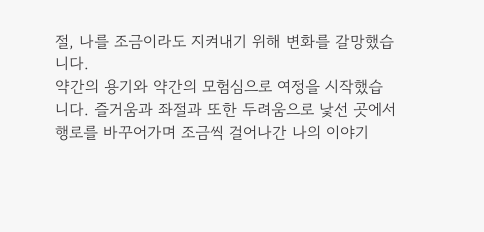절, 나를 조금이라도 지켜내기 위해 변화를 갈망했습니다.
약간의 용기와 약간의 모험심으로 여정을 시작했습니다. 즐거움과 좌절과 또한 두려움으로 낯선 곳에서 행로를 바꾸어가며 조금씩 걸어나간 나의 이야기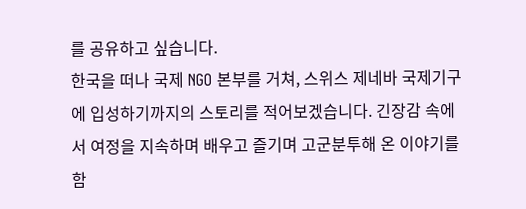를 공유하고 싶습니다.
한국을 떠나 국제 NGO 본부를 거쳐, 스위스 제네바 국제기구에 입성하기까지의 스토리를 적어보겠습니다. 긴장감 속에서 여정을 지속하며 배우고 즐기며 고군분투해 온 이야기를 함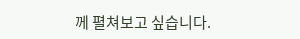께 펼쳐보고 싶습니다.